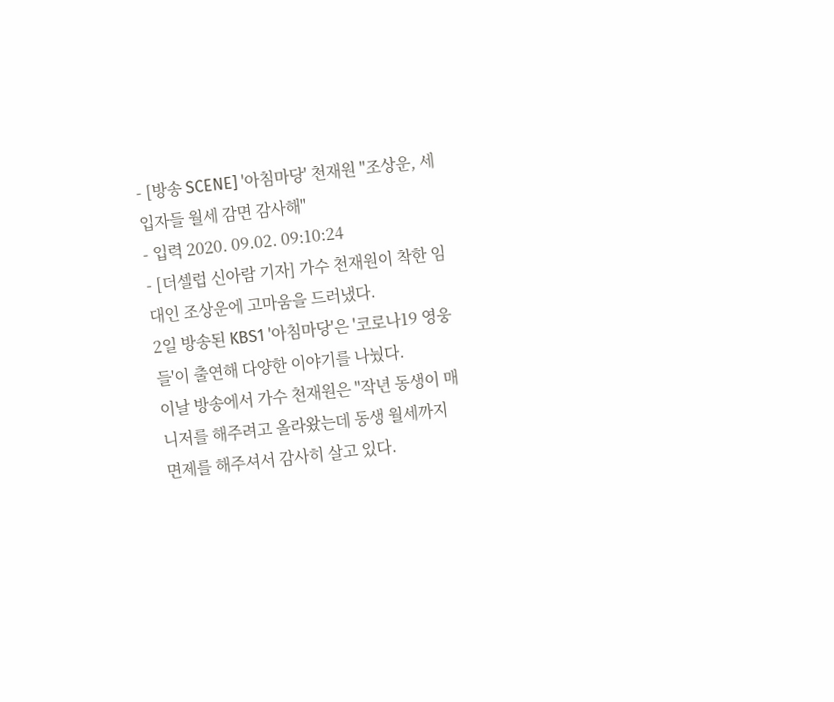- [방송 SCENE] '아침마당' 천재원 "조상운, 세입자들 월세 감면 감사해"
- 입력 2020. 09.02. 09:10:24
- [더셀럽 신아람 기자] 가수 천재원이 착한 임대인 조상운에 고마움을 드러냈다.
2일 방송된 KBS1 '아침마당'은 '코로나19 영웅들'이 출연해 다양한 이야기를 나눴다.
이날 방송에서 가수 천재원은 "작년 동생이 매니저를 해주려고 올라왔는데 동생 월세까지 면제를 해주셔서 감사히 살고 있다.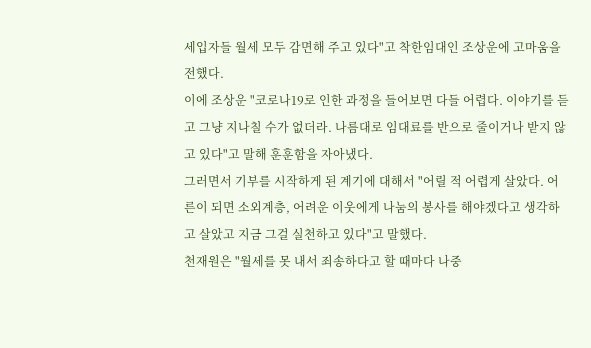세입자들 월세 모두 감면해 주고 있다"고 착한임대인 조상운에 고마움을 전했다.
이에 조상운 "코로나19로 인한 과정을 들어보면 다들 어렵다. 이야기를 듣고 그냥 지나칠 수가 없더라. 나름대로 임대료를 반으로 줄이거나 받지 않고 있다"고 말해 훈훈함을 자아냈다.
그러면서 기부를 시작하게 된 계기에 대해서 "어릴 적 어렵게 살았다. 어른이 되면 소외계층, 어려운 이웃에게 나눔의 봉사를 해야겠다고 생각하고 살았고 지금 그걸 실천하고 있다"고 말했다.
천재원은 "월세를 못 내서 죄송하다고 할 때마다 나중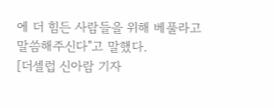에 더 힘든 사람들을 위해 베풀라고 말씀해주신다"고 말했다.
[더셀럽 신아람 기자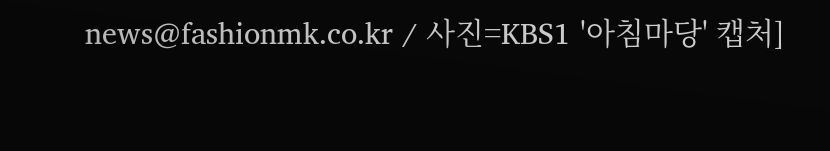news@fashionmk.co.kr / 사진=KBS1 '아침마당' 캡처]